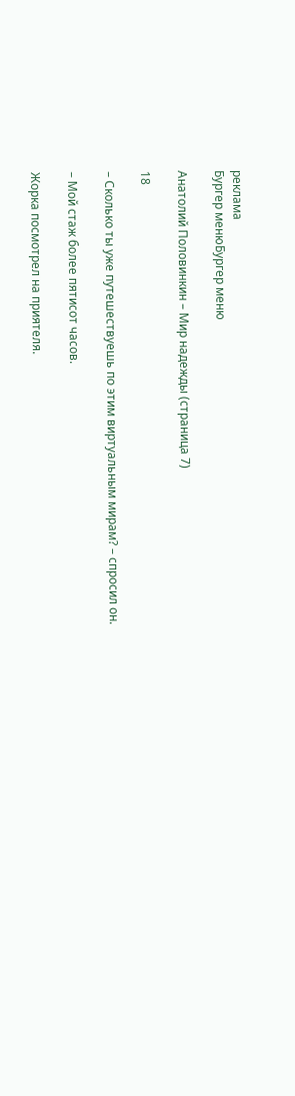реклама
Бургер менюБургер меню

Анатолий Половинкин – Мир надежды (страница 7)

18

– Сколько ты уже путешествуешь по этим виртуальным мирам? – спросил он.

– Мой стаж более пятисот часов.

Жорка посмотрел на приятеля.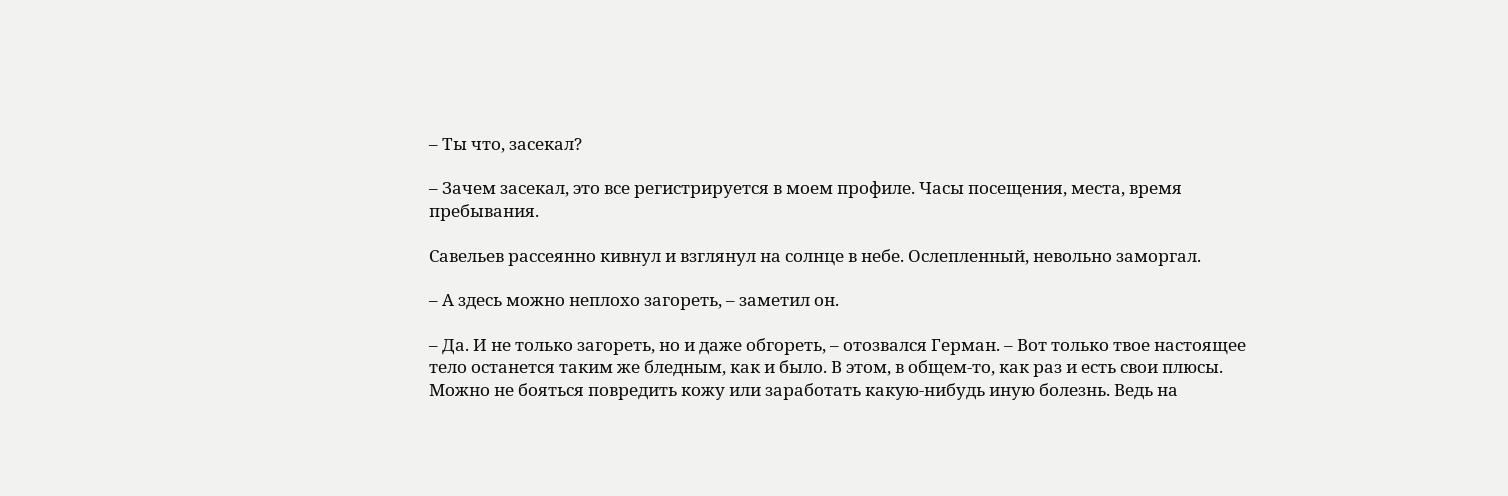– Ты что, засекал?

– Зачем засекал, это все регистрируется в моем профиле. Часы посещения, места, время пребывания.

Савельев рассеянно кивнул и взглянул на солнце в небе. Ослепленный, невольно заморгал.

– А здесь можно неплохо загореть, – заметил он.

– Да. И не только загореть, но и даже обгореть, – отозвался Герман. – Вот только твое настоящее тело останется таким же бледным, как и было. В этом, в общем-то, как раз и есть свои плюсы. Можно не бояться повредить кожу или заработать какую-нибудь иную болезнь. Ведь на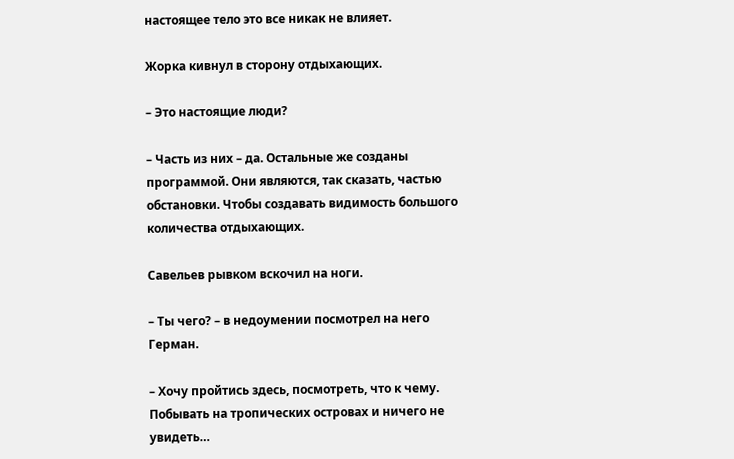настоящее тело это все никак не влияет.

Жорка кивнул в сторону отдыхающих.

– Это настоящие люди?

– Часть из них – да. Остальные же созданы программой. Они являются, так сказать, частью обстановки. Чтобы создавать видимость большого количества отдыхающих.

Савельев рывком вскочил на ноги.

– Ты чего? – в недоумении посмотрел на него Герман.

– Хочу пройтись здесь, посмотреть, что к чему. Побывать на тропических островах и ничего не увидеть…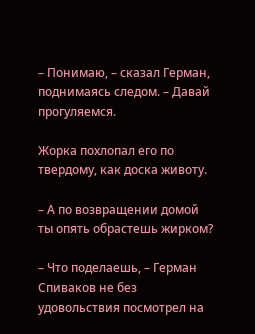– Понимаю, – сказал Герман, поднимаясь следом. – Давай прогуляемся.

Жорка похлопал его по твердому, как доска животу.

– А по возвращении домой ты опять обрастешь жирком?

– Что поделаешь, – Герман Спиваков не без удовольствия посмотрел на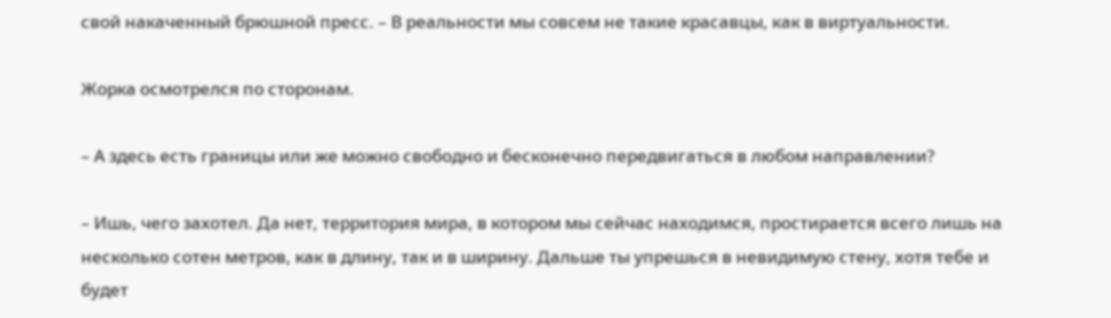свой накаченный брюшной пресс. – В реальности мы совсем не такие красавцы, как в виртуальности.

Жорка осмотрелся по сторонам.

– А здесь есть границы или же можно свободно и бесконечно передвигаться в любом направлении?

– Ишь, чего захотел. Да нет, территория мира, в котором мы сейчас находимся, простирается всего лишь на несколько сотен метров, как в длину, так и в ширину. Дальше ты упрешься в невидимую стену, хотя тебе и будет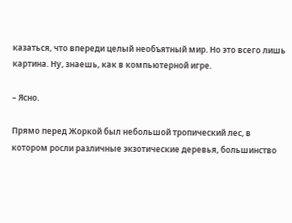казаться, что впереди целый необъятный мир. Но это всего лишь картина. Ну, знаешь, как в компьютерной игре.

– Ясно.

Прямо перед Жоркой был небольшой тропический лес, в котором росли различные экзотические деревья, большинство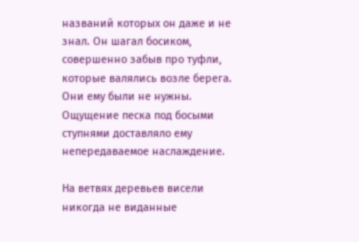названий которых он даже и не знал. Он шагал босиком, совершенно забыв про туфли, которые валялись возле берега. Они ему были не нужны. Ощущение песка под босыми ступнями доставляло ему непередаваемое наслаждение.

На ветвях деревьев висели никогда не виданные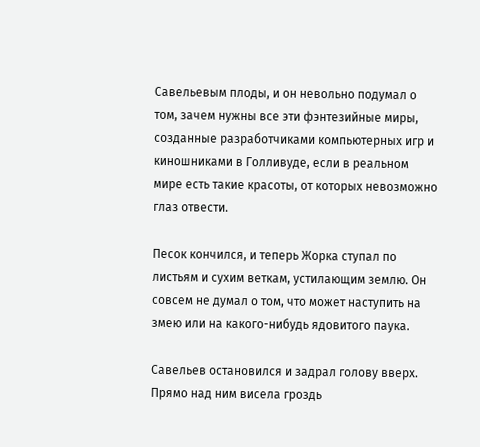Савельевым плоды, и он невольно подумал о том, зачем нужны все эти фэнтезийные миры, созданные разработчиками компьютерных игр и киношниками в Голливуде, если в реальном мире есть такие красоты, от которых невозможно глаз отвести.

Песок кончился, и теперь Жорка ступал по листьям и сухим веткам, устилающим землю. Он совсем не думал о том, что может наступить на змею или на какого-нибудь ядовитого паука.

Савельев остановился и задрал голову вверх. Прямо над ним висела гроздь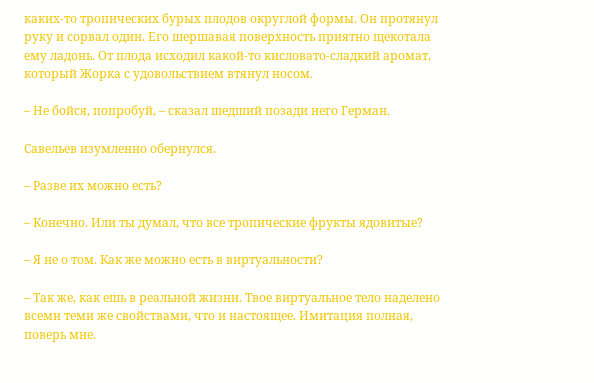каких-то тропических бурых плодов округлой формы. Он протянул руку и сорвал один. Его шершавая поверхность приятно щекотала ему ладонь. От плода исходил какой-то кисловато-сладкий аромат, который Жорка с удовольствием втянул носом.

– Не бойся, попробуй, – сказал шедший позади него Герман.

Савельев изумленно обернулся.

– Разве их можно есть?

– Конечно. Или ты думал, что все тропические фрукты ядовитые?

– Я не о том. Как же можно есть в виртуальности?

– Так же, как ешь в реальной жизни. Твое виртуальное тело наделено всеми теми же свойствами, что и настоящее. Имитация полная, поверь мне.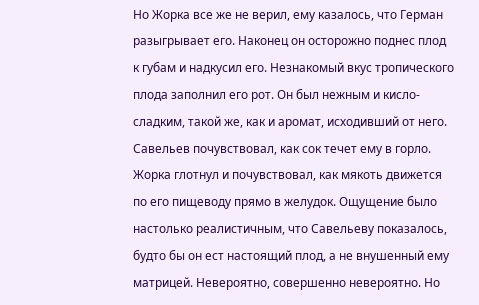Но Жорка все же не верил, ему казалось, что Герман разыгрывает его. Наконец он осторожно поднес плод к губам и надкусил его. Незнакомый вкус тропического плода заполнил его рот. Он был нежным и кисло-сладким, такой же, как и аромат, исходивший от него. Савельев почувствовал, как сок течет ему в горло. Жорка глотнул и почувствовал, как мякоть движется по его пищеводу прямо в желудок. Ощущение было настолько реалистичным, что Савельеву показалось, будто бы он ест настоящий плод, а не внушенный ему матрицей. Невероятно, совершенно невероятно. Но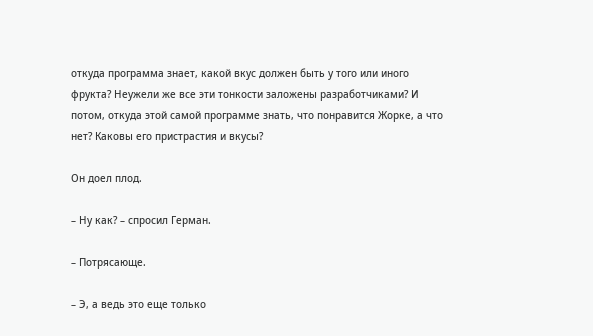откуда программа знает, какой вкус должен быть у того или иного фрукта? Неужели же все эти тонкости заложены разработчиками? И потом, откуда этой самой программе знать, что понравится Жорке, а что нет? Каковы его пристрастия и вкусы?

Он доел плод.

– Ну как? – спросил Герман.

– Потрясающе.

– Э, а ведь это еще только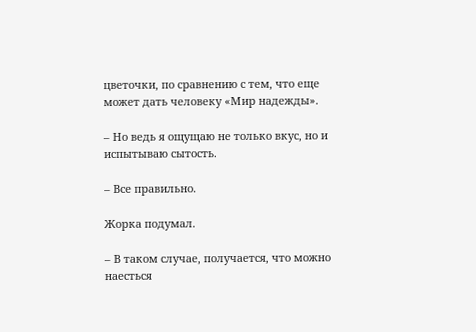цветочки, по сравнению с тем, что еще может дать человеку «Мир надежды».

– Но ведь я ощущаю не только вкус, но и испытываю сытость.

– Все правильно.

Жорка подумал.

– В таком случае, получается, что можно наесться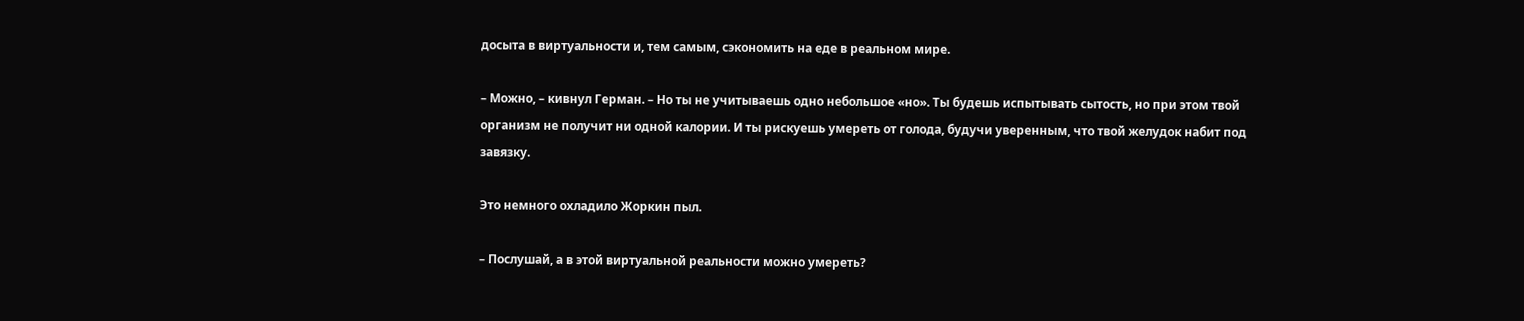досыта в виртуальности и, тем самым, сэкономить на еде в реальном мире.

– Можно, – кивнул Герман. – Но ты не учитываешь одно небольшое «но». Ты будешь испытывать сытость, но при этом твой организм не получит ни одной калории. И ты рискуешь умереть от голода, будучи уверенным, что твой желудок набит под завязку.

Это немного охладило Жоркин пыл.

– Послушай, а в этой виртуальной реальности можно умереть?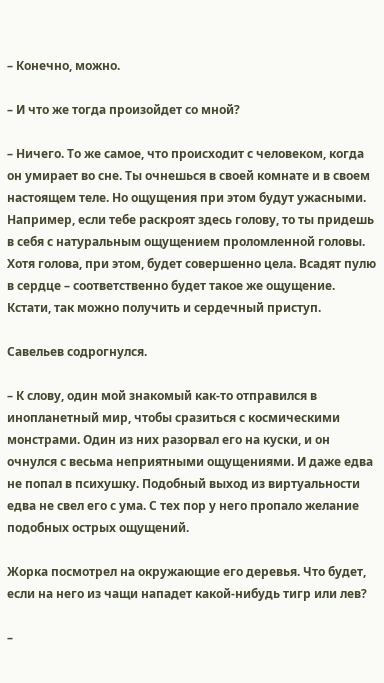– Конечно, можно.

– И что же тогда произойдет со мной?

– Ничего. То же самое, что происходит с человеком, когда он умирает во сне. Ты очнешься в своей комнате и в своем настоящем теле. Но ощущения при этом будут ужасными. Например, если тебе раскроят здесь голову, то ты придешь в себя с натуральным ощущением проломленной головы. Хотя голова, при этом, будет совершенно цела. Всадят пулю в сердце – соответственно будет такое же ощущение. Кстати, так можно получить и сердечный приступ.

Савельев содрогнулся.

– К слову, один мой знакомый как-то отправился в инопланетный мир, чтобы сразиться с космическими монстрами. Один из них разорвал его на куски, и он очнулся с весьма неприятными ощущениями. И даже едва не попал в психушку. Подобный выход из виртуальности едва не свел его с ума. С тех пор у него пропало желание подобных острых ощущений.

Жорка посмотрел на окружающие его деревья. Что будет, если на него из чащи нападет какой-нибудь тигр или лев?

–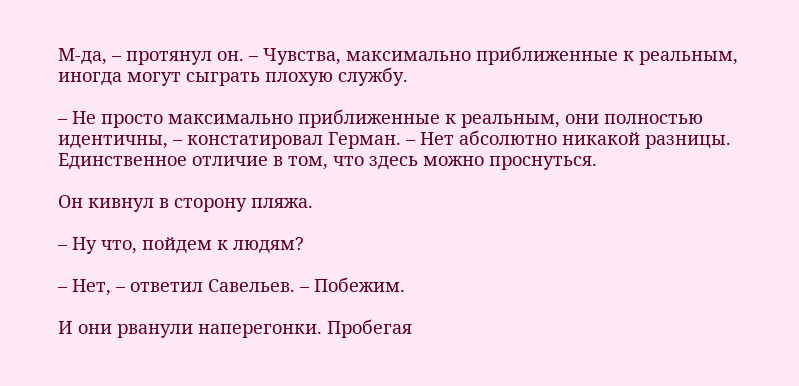М-да, – протянул он. – Чувства, максимально приближенные к реальным, иногда могут сыграть плохую службу.

– Не просто максимально приближенные к реальным, они полностью идентичны, – констатировал Герман. – Нет абсолютно никакой разницы. Единственное отличие в том, что здесь можно проснуться.

Он кивнул в сторону пляжа.

– Ну что, пойдем к людям?

– Нет, – ответил Савельев. – Побежим.

И они рванули наперегонки. Пробегая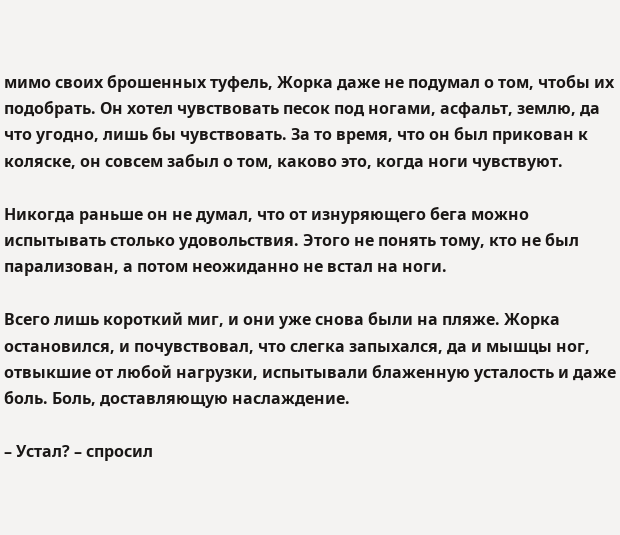мимо своих брошенных туфель, Жорка даже не подумал о том, чтобы их подобрать. Он хотел чувствовать песок под ногами, асфальт, землю, да что угодно, лишь бы чувствовать. За то время, что он был прикован к коляске, он совсем забыл о том, каково это, когда ноги чувствуют.

Никогда раньше он не думал, что от изнуряющего бега можно испытывать столько удовольствия. Этого не понять тому, кто не был парализован, а потом неожиданно не встал на ноги.

Всего лишь короткий миг, и они уже снова были на пляже. Жорка остановился, и почувствовал, что слегка запыхался, да и мышцы ног, отвыкшие от любой нагрузки, испытывали блаженную усталость и даже боль. Боль, доставляющую наслаждение.

– Устал? – спросил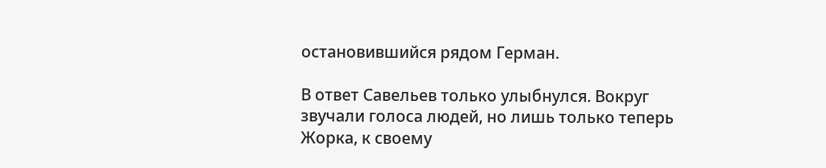остановившийся рядом Герман.

В ответ Савельев только улыбнулся. Вокруг звучали голоса людей, но лишь только теперь Жорка, к своему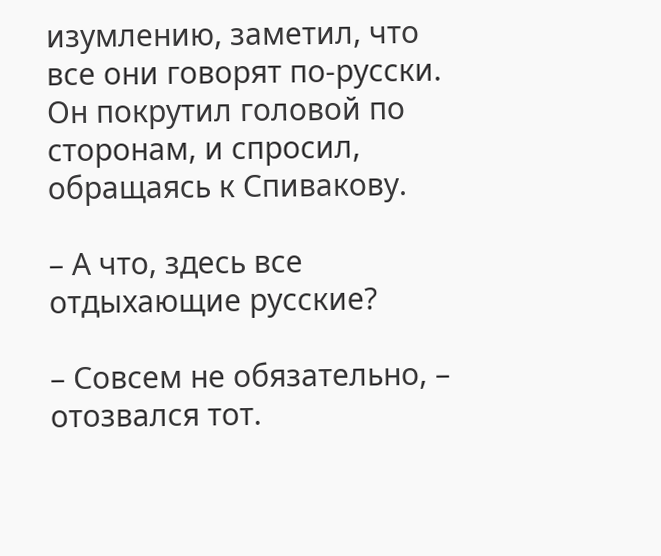изумлению, заметил, что все они говорят по-русски. Он покрутил головой по сторонам, и спросил, обращаясь к Спивакову.

– А что, здесь все отдыхающие русские?

– Совсем не обязательно, – отозвался тот.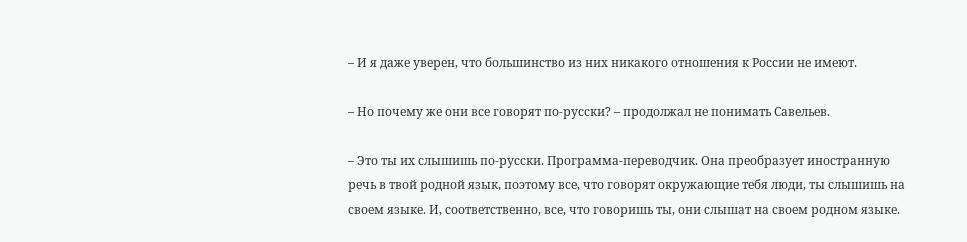– И я даже уверен, что большинство из них никакого отношения к России не имеют.

– Но почему же они все говорят по-русски? – продолжал не понимать Савельев.

– Это ты их слышишь по-русски. Программа-переводчик. Она преобразует иностранную речь в твой родной язык, поэтому все, что говорят окружающие тебя люди, ты слышишь на своем языке. И, соответственно, все, что говоришь ты, они слышат на своем родном языке.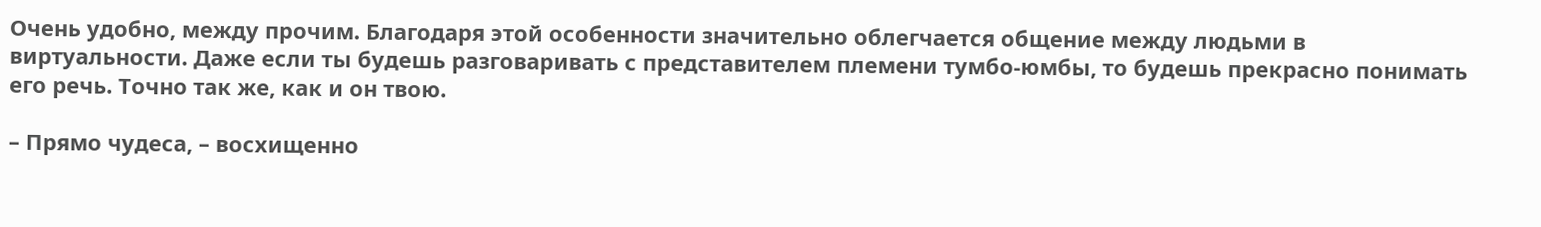Очень удобно, между прочим. Благодаря этой особенности значительно облегчается общение между людьми в виртуальности. Даже если ты будешь разговаривать с представителем племени тумбо-юмбы, то будешь прекрасно понимать его речь. Точно так же, как и он твою.

– Прямо чудеса, – восхищенно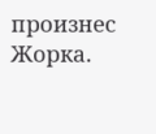произнес Жорка.